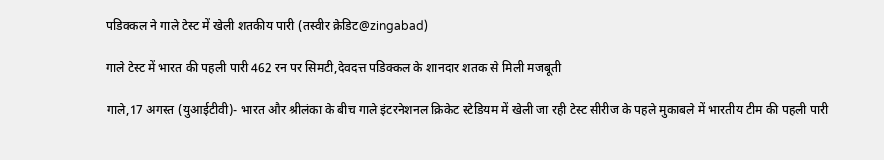पडिक्कल ने गाले टेस्ट में खेली शतकीय पारी (तस्वीर क्रेडिट@zingabad)

गाले टेस्ट में भारत की पहली पारी 462 रन पर सिमटी,देवदत्त पडिक्कल के शानदार शतक से मिली मजबूती

गाले,17 अगस्त (युआईटीवी)- भारत और श्रीलंका के बीच गाले इंटरनेशनल क्रिकेट स्टेडियम में खेली जा रही टेस्ट सीरीज के पहले मुकाबले में भारतीय टीम की पहली पारी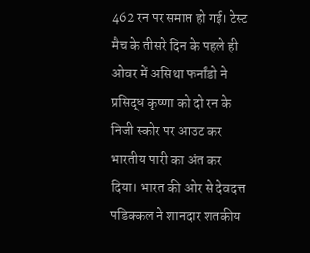462 रन पर समाप्त हो गई। टेस्ट मैच के तीसरे दिन के पहले ही ओवर में असिथा फर्नांडो ने प्रसिद्ध कृष्णा को दो रन के निजी स्कोर पर आउट कर भारतीय पारी का अंत कर दिया। भारत की ओर से देवदत्त पडिक्कल ने शानदार शतकीय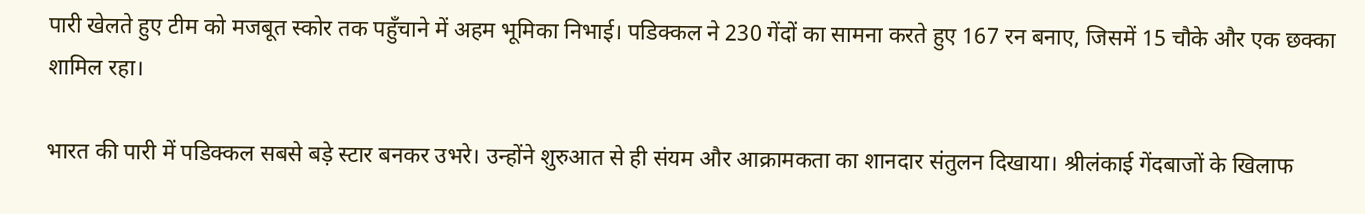पारी खेलते हुए टीम को मजबूत स्कोर तक पहुँचाने में अहम भूमिका निभाई। पडिक्कल ने 230 गेंदों का सामना करते हुए 167 रन बनाए, जिसमें 15 चौके और एक छक्का शामिल रहा।

भारत की पारी में पडिक्कल सबसे बड़े स्टार बनकर उभरे। उन्होंने शुरुआत से ही संयम और आक्रामकता का शानदार संतुलन दिखाया। श्रीलंकाई गेंदबाजों के खिलाफ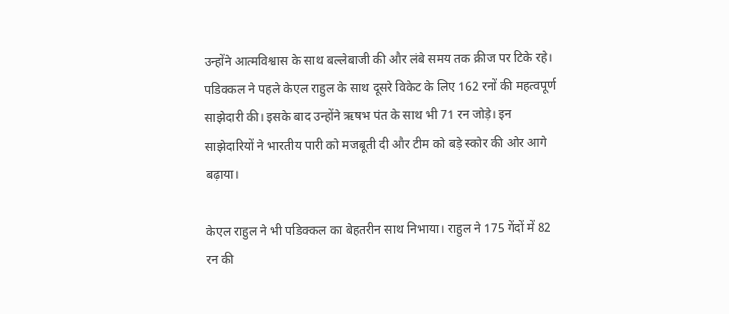उन्होंने आत्मविश्वास के साथ बल्लेबाजी की और लंबे समय तक क्रीज पर टिके रहे। पडिक्कल ने पहले केएल राहुल के साथ दूसरे विकेट के लिए 162 रनों की महत्वपूर्ण साझेदारी की। इसके बाद उन्होंने ऋषभ पंत के साथ भी 71 रन जोड़े। इन साझेदारियों ने भारतीय पारी को मजबूती दी और टीम को बड़े स्कोर की ओर आगे बढ़ाया।

केएल राहुल ने भी पडिक्कल का बेहतरीन साथ निभाया। राहुल ने 175 गेंदों में 82 रन की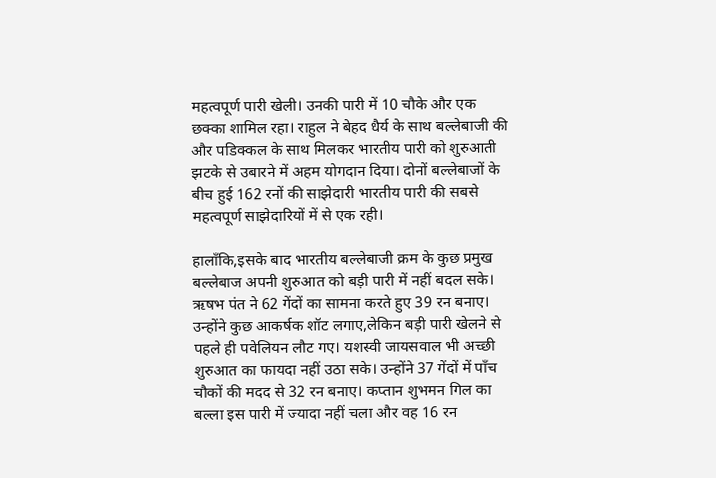महत्वपूर्ण पारी खेली। उनकी पारी में 10 चौके और एक छक्का शामिल रहा। राहुल ने बेहद धैर्य के साथ बल्लेबाजी की और पडिक्कल के साथ मिलकर भारतीय पारी को शुरुआती झटके से उबारने में अहम योगदान दिया। दोनों बल्लेबाजों के बीच हुई 162 रनों की साझेदारी भारतीय पारी की सबसे महत्वपूर्ण साझेदारियों में से एक रही।

हालाँकि,इसके बाद भारतीय बल्लेबाजी क्रम के कुछ प्रमुख बल्लेबाज अपनी शुरुआत को बड़ी पारी में नहीं बदल सके। ऋषभ पंत ने 62 गेंदों का सामना करते हुए 39 रन बनाए। उन्होंने कुछ आकर्षक शॉट लगाए,लेकिन बड़ी पारी खेलने से पहले ही पवेलियन लौट गए। यशस्वी जायसवाल भी अच्छी शुरुआत का फायदा नहीं उठा सके। उन्होंने 37 गेंदों में पाँच चौकों की मदद से 32 रन बनाए। कप्तान शुभमन गिल का बल्ला इस पारी में ज्यादा नहीं चला और वह 16 रन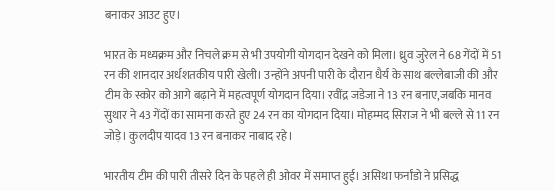बनाकर आउट हुए।

भारत के मध्यक्रम और निचले क्रम से भी उपयोगी योगदान देखने को मिला। ध्रुव जुरेल ने 68 गेंदों में 51 रन की शानदार अर्धशतकीय पारी खेली। उन्होंने अपनी पारी के दौरान धैर्य के साथ बल्लेबाजी की और टीम के स्कोर को आगे बढ़ाने में महत्वपूर्ण योगदान दिया। रवींद्र जडेजा ने 13 रन बनाए,जबकि मानव सुथार ने 43 गेंदों का सामना करते हुए 24 रन का योगदान दिया। मोहम्मद सिराज ने भी बल्ले से 11 रन जोड़े। कुलदीप यादव 13 रन बनाकर नाबाद रहे।

भारतीय टीम की पारी तीसरे दिन के पहले ही ओवर में समाप्त हुई। असिथा फर्नांडो ने प्रसिद्ध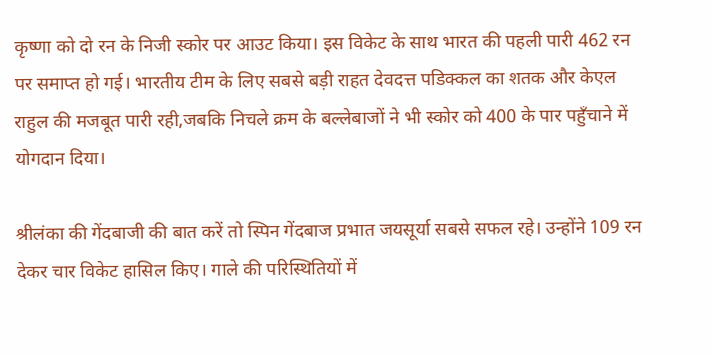कृष्णा को दो रन के निजी स्कोर पर आउट किया। इस विकेट के साथ भारत की पहली पारी 462 रन पर समाप्त हो गई। भारतीय टीम के लिए सबसे बड़ी राहत देवदत्त पडिक्कल का शतक और केएल राहुल की मजबूत पारी रही,जबकि निचले क्रम के बल्लेबाजों ने भी स्कोर को 400 के पार पहुँचाने में योगदान दिया।

श्रीलंका की गेंदबाजी की बात करें तो स्पिन गेंदबाज प्रभात जयसूर्या सबसे सफल रहे। उन्होंने 109 रन देकर चार विकेट हासिल किए। गाले की परिस्थितियों में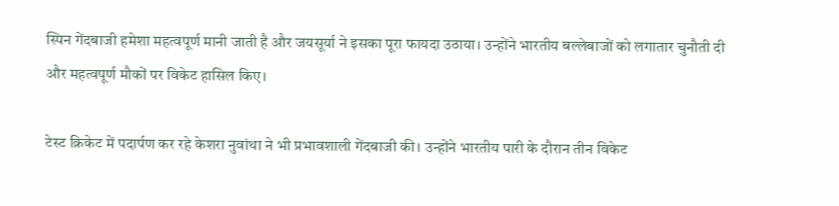स्पिन गेंदबाजी हमेशा महत्वपूर्ण मानी जाती है और जयसूर्या ने इसका पूरा फायदा उठाया। उन्होंने भारतीय बल्लेबाजों को लगातार चुनौती दी और महत्वपूर्ण मौकों पर विकेट हासिल किए।

टेस्ट क्रिकेट में पदार्पण कर रहे केशरा नुवांथा ने भी प्रभावशाली गेंदबाजी की। उन्होंने भारतीय पारी के दौरान तीन विकेट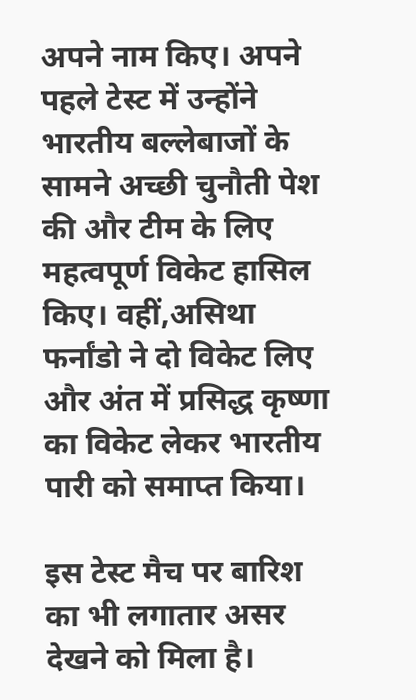अपने नाम किए। अपने पहले टेस्ट में उन्होंने भारतीय बल्लेबाजों के सामने अच्छी चुनौती पेश की और टीम के लिए महत्वपूर्ण विकेट हासिल किए। वहीं,असिथा फर्नांडो ने दो विकेट लिए और अंत में प्रसिद्ध कृष्णा का विकेट लेकर भारतीय पारी को समाप्त किया।

इस टेस्ट मैच पर बारिश का भी लगातार असर देखने को मिला है।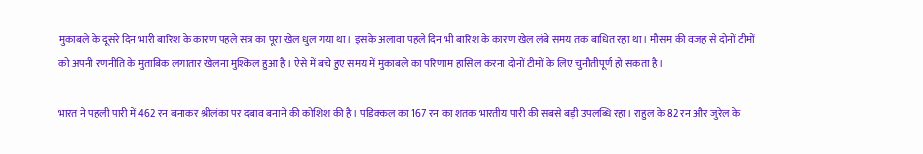मुकाबले के दूसरे दिन भारी बारिश के कारण पहले सत्र का पूरा खेल धुल गया था। इसके अलावा पहले दिन भी बारिश के कारण खेल लंबे समय तक बाधित रहा था। मौसम की वजह से दोनों टीमों को अपनी रणनीति के मुताबिक लगातार खेलना मुश्किल हुआ है। ऐसे में बचे हुए समय में मुकाबले का परिणाम हासिल करना दोनों टीमों के लिए चुनौतीपूर्ण हो सकता है।

भारत ने पहली पारी में 462 रन बनाकर श्रीलंका पर दबाव बनाने की कोशिश की है। पडिक्कल का 167 रन का शतक भारतीय पारी की सबसे बड़ी उपलब्धि रहा। राहुल के 82 रन और जुरेल के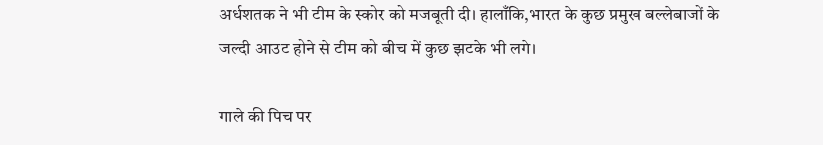अर्धशतक ने भी टीम के स्कोर को मजबूती दी। हालाँकि,भारत के कुछ प्रमुख बल्लेबाजों के जल्दी आउट होने से टीम को बीच में कुछ झटके भी लगे।

गाले की पिच पर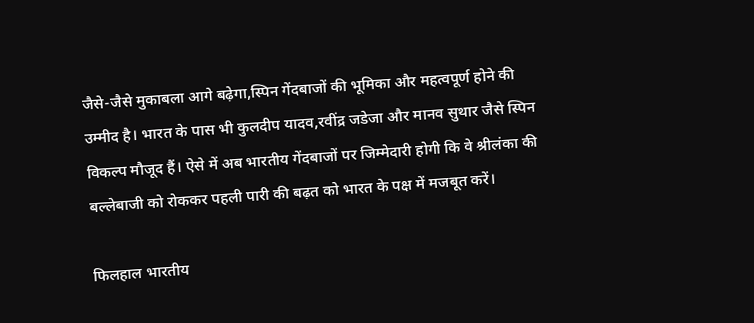जैसे-जैसे मुकाबला आगे बढ़ेगा,स्पिन गेंदबाजों की भूमिका और महत्वपूर्ण होने की उम्मीद है। भारत के पास भी कुलदीप यादव,रवींद्र जडेजा और मानव सुथार जैसे स्पिन विकल्प मौजूद हैं। ऐसे में अब भारतीय गेंदबाजों पर जिम्मेदारी होगी कि वे श्रीलंका की बल्लेबाजी को रोककर पहली पारी की बढ़त को भारत के पक्ष में मजबूत करें।

फिलहाल भारतीय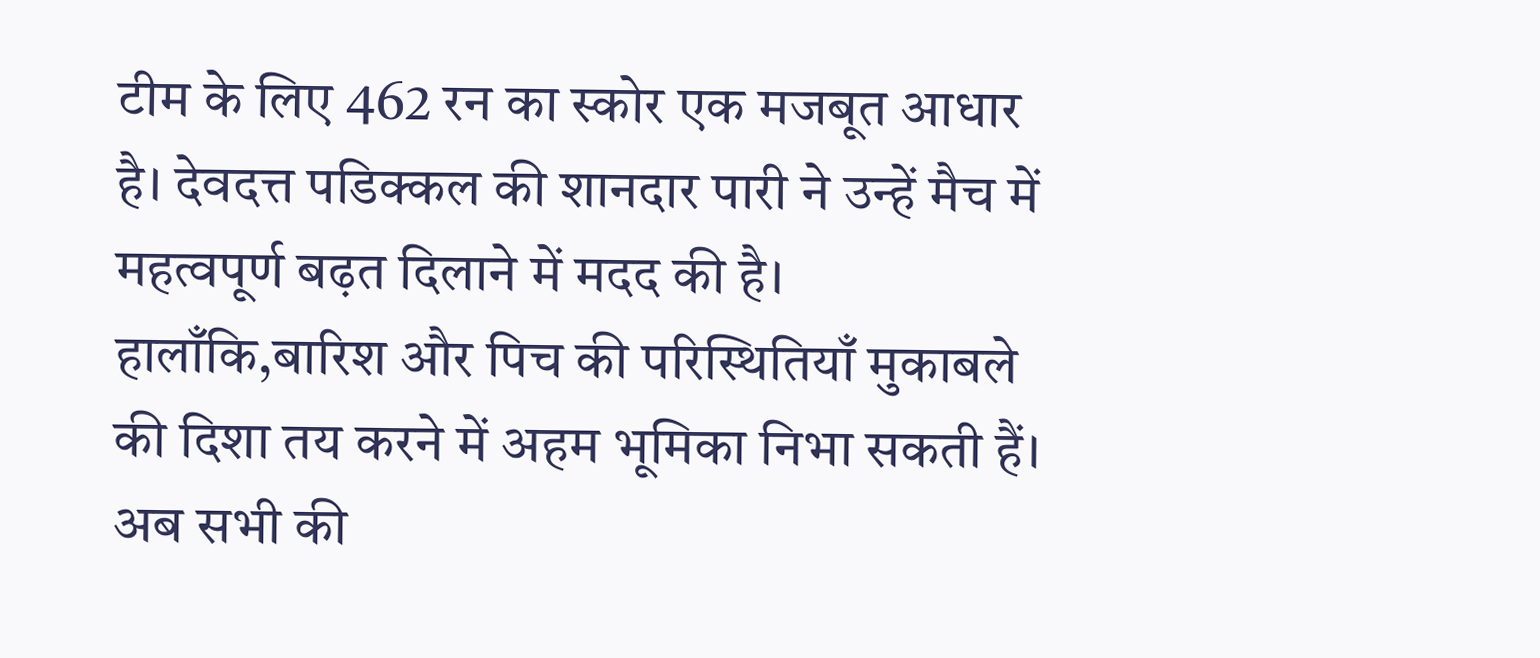टीम के लिए 462 रन का स्कोर एक मजबूत आधार है। देवदत्त पडिक्कल की शानदार पारी ने उन्हें मैच में महत्वपूर्ण बढ़त दिलाने में मदद की है। हालाँकि,बारिश और पिच की परिस्थितियाँ मुकाबले की दिशा तय करने में अहम भूमिका निभा सकती हैं। अब सभी की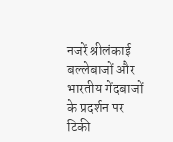नजरें श्रीलंकाई बल्लेबाजों और भारतीय गेंदबाजों के प्रदर्शन पर टिकी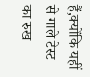हैं,क्योंकि यहीं से गाले टेस्ट का रुख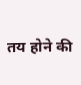तय होने की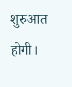शुरुआत होगी।